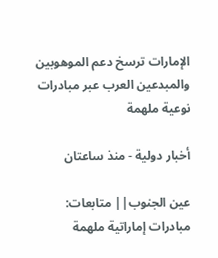الإمارات ترسخ دعم الموهوبين والمبدعين العرب عبر مبادرات نوعية ملهمة

أخبار دولية - منذ ساعتان

عين الجنوب|| متابعات:
مبادرات إماراتية ملهمة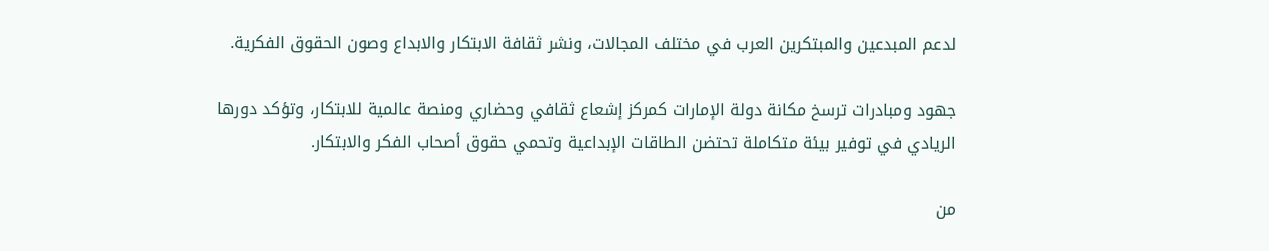لدعم المبدعين والمبتكرين العرب في مختلف المجالات، ونشر ثقافة الابتكار والابداع وصون الحقوق الفكرية.

جهود ومبادرات ترسخ مكانة دولة الإمارات كمركز إشعاع ثقافي وحضاري ومنصة عالمية للابتكار، وتؤكد دورها الريادي في توفير بيئة متكاملة تحتضن الطاقات الإبداعية وتحمي حقوق أصحاب الفكر والابتكار.

من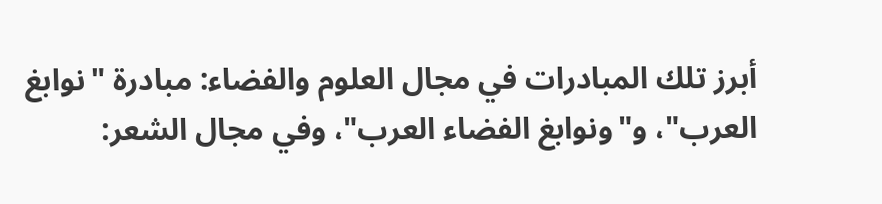أبرز تلك المبادرات في مجال العلوم والفضاء: مبادرة "نوابغ العرب"، و"ونوابغ الفضاء العرب"، وفي مجال الشعر: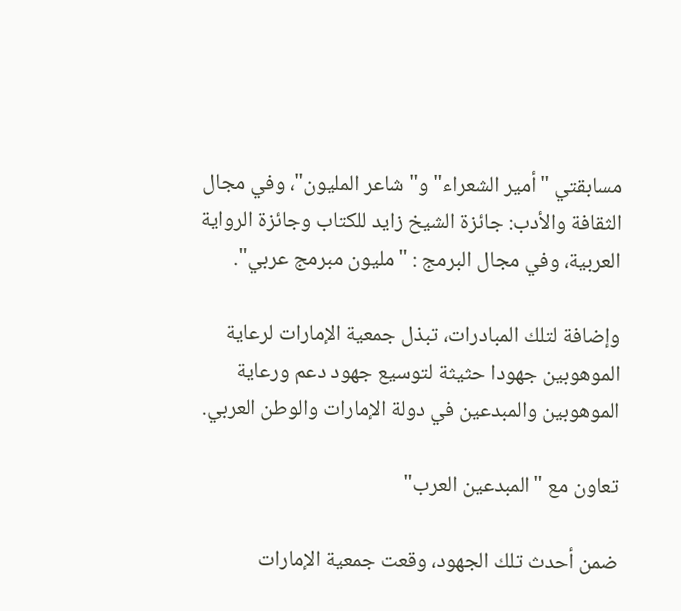مسابقتي "أمير الشعراء" و"شاعر المليون"، وفي مجال الثقافة والأدب: جائزة الشيخ زايد للكتاب وجائزة الرواية العربية، وفي مجال البرمج : "مليون مبرمج عربي".

وإضافة لتلك المبادرات، تبذل جمعية الإمارات لرعاية الموهوبين جهودا حثيثة لتوسيع جهود دعم ورعاية الموهوبين والمبدعين في دولة الإمارات والوطن العربي.

تعاون مع "المبدعين العرب"

ضمن أحدث تلك الجهود، وقعت جمعية الإمارات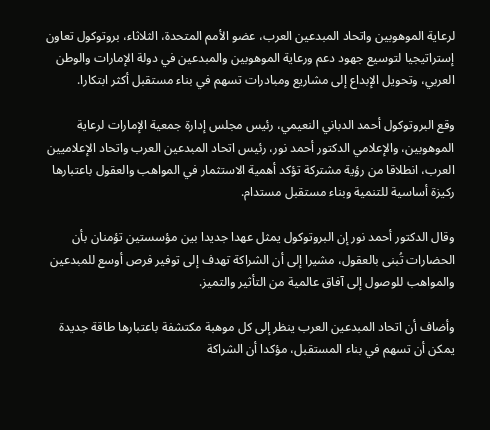لرعاية الموهوبين واتحاد المبدعين العرب، عضو الأمم المتحدة، الثلاثاء، بروتوكول تعاون إستراتيجيا لتوسيع جهود دعم ورعاية الموهوبين والمبدعين في دولة الإمارات والوطن العربي، وتحويل الإبداع إلى مشاريع ومبادرات تسهم في بناء مستقبل أكثر ابتكارا.

وقع البروتوكول أحمد الدباني النعيمي، رئيس مجلس إدارة جمعية الإمارات لرعاية الموهوبين، والإعلامي الدكتور أحمد نور، رئيس اتحاد المبدعين العرب واتحاد الإعلاميين العرب، انطلاقا من رؤية مشتركة تؤكد أهمية الاستثمار في المواهب والعقول باعتبارها ركيزة أساسية للتنمية وبناء مستقبل مستدام.

وقال الدكتور أحمد نور إن البروتوكول يمثل عهدا جديدا بين مؤسستين تؤمنان بأن الحضارات تُبنى بالعقول، مشيرا إلى أن الشراكة تهدف إلى توفير فرص أوسع للمبدعين والمواهب للوصول إلى آفاق عالمية من التأثير والتميز.

وأضاف أن اتحاد المبدعين العرب ينظر إلى كل موهبة مكتشفة باعتبارها طاقة جديدة يمكن أن تسهم في بناء المستقبل، مؤكدا أن الشراكة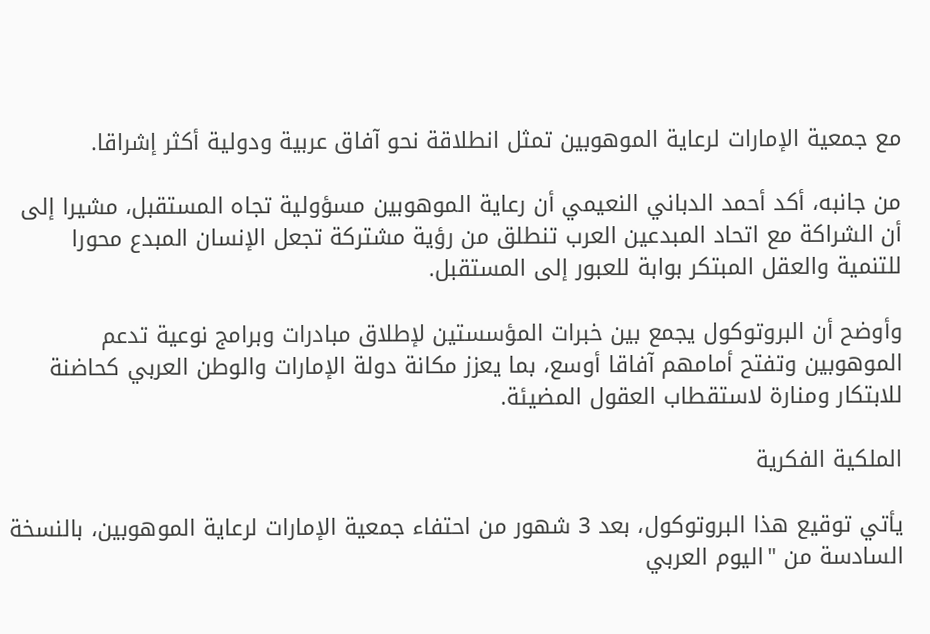مع جمعية الإمارات لرعاية الموهوبين تمثل انطلاقة نحو آفاق عربية ودولية أكثر إشراقا.

من جانبه، أكد أحمد الدباني النعيمي أن رعاية الموهوبين مسؤولية تجاه المستقبل، مشيرا إلى أن الشراكة مع اتحاد المبدعين العرب تنطلق من رؤية مشتركة تجعل الإنسان المبدع محورا للتنمية والعقل المبتكر بوابة للعبور إلى المستقبل.

وأوضح أن البروتوكول يجمع بين خبرات المؤسستين لإطلاق مبادرات وبرامج نوعية تدعم الموهوبين وتفتح أمامهم آفاقا أوسع، بما يعزز مكانة دولة الإمارات والوطن العربي كحاضنة للابتكار ومنارة لاستقطاب العقول المضيئة.

الملكية الفكرية

يأتي توقيع هذا البروتوكول، بعد 3 شهور من احتفاء جمعية الإمارات لرعاية الموهوبين، بالنسخة السادسة من "اليوم العربي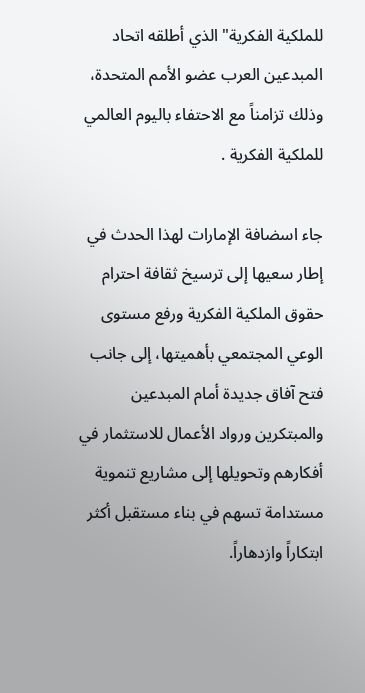للملكية الفكرية" الذي أطلقه اتحاد المبدعين العرب عضو الأمم المتحدة، وذلك تزامناً مع الاحتفاء باليوم العالمي للملكية الفكرية .

جاء اسضافة الإمارات لهذا الحدث في إطار سعيها إلى ترسيخ ثقافة احترام حقوق الملكية الفكرية ورفع مستوى الوعي المجتمعي بأهميتها، إلى جانب فتح آفاق جديدة أمام المبدعين والمبتكرين ورواد الأعمال للاستثمار في أفكارهم وتحويلها إلى مشاريع تنموية مستدامة تسهم في بناء مستقبل أكثر ابتكاراً وازدهاراً.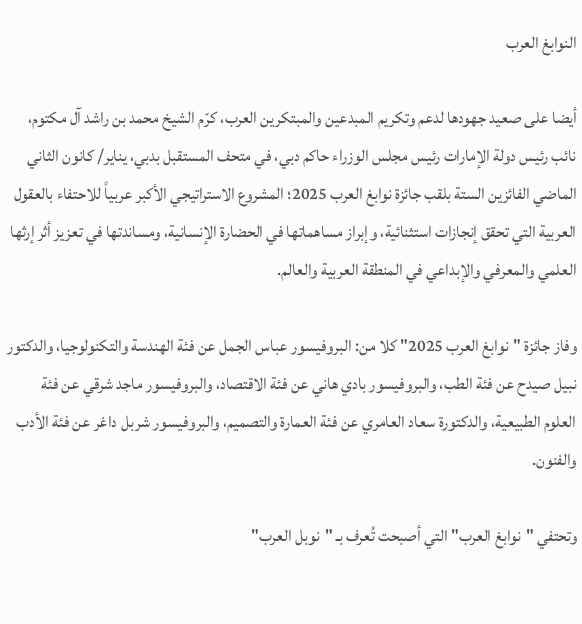النوابغ العرب

أيضا على صعيد جهودها لدعم وتكريم المبدعين والمبتكرين العرب، كرّم الشيخ محمد بن راشد آل مكتوم، نائب رئيس دولة الإمارات رئيس مجلس الوزراء حاكم دبي، في متحف المستقبل بدبي، يناير/ كانون الثاني الماضي الفائزين الستة بلقب جائزة نوابغ العرب 2025؛ المشروع الاستراتيجي الأكبر عربياً للاحتفاء بالعقول العربية التي تحقق إنجازات استثنائية، وإبراز مساهماتها في الحضارة الإنسانية، ومساندتها في تعزيز أثر إرثها العلمي والمعرفي والإبداعي في المنطقة العربية والعالم.

وفاز جائزة "نوابغ العرب 2025" كلا من: البروفيسور عباس الجمل عن فئة الهندسة والتكنولوجيا، والدكتور نبيل صيدح عن فئة الطب، والبروفيسور بادي هاني عن فئة الاقتصاد، والبروفيسور ماجد شرقي عن فئة العلوم الطبيعية، والدكتورة سعاد العامري عن فئة العمارة والتصميم، والبروفيسور شربل داغر عن فئة الأدب والفنون.

وتحتفي "نوابغ العرب" التي أصبحت تُعرف بـ "نوبل العرب"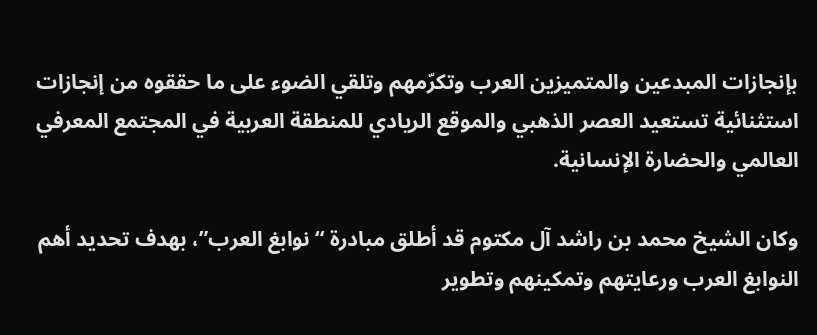بإنجازات المبدعين والمتميزين العرب وتكرّمهم وتلقي الضوء على ما حققوه من إنجازات استثنائية تستعيد العصر الذهبي والموقع الريادي للمنطقة العربية في المجتمع المعرفي العالمي والحضارة الإنسانية.

وكان الشيخ محمد بن راشد آل مكتوم قد أطلق مبادرة “نوابغ العرب”، بهدف تحديد أهم النوابغ العرب ورعايتهم وتمكينهم وتطوير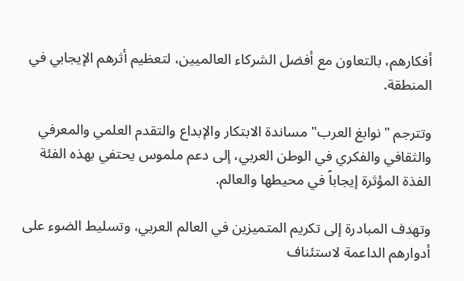أفكارهم، بالتعاون مع أفضل الشركاء العالميين، لتعظيم أثرهم الإيجابي في المنطقة.

وتترجم "نوابغ العرب" مساندة الابتكار والإبداع والتقدم العلمي والمعرفي والثقافي والفكري في الوطن العربي، إلى دعم ملموس يحتفي بهذه الفئة الفذة المؤثرة إيجاباً في محيطها والعالم.

وتهدف المبادرة إلى تكريم المتميزين في العالم العربي، وتسليط الضوء على أدوارهم الداعمة لاستئناف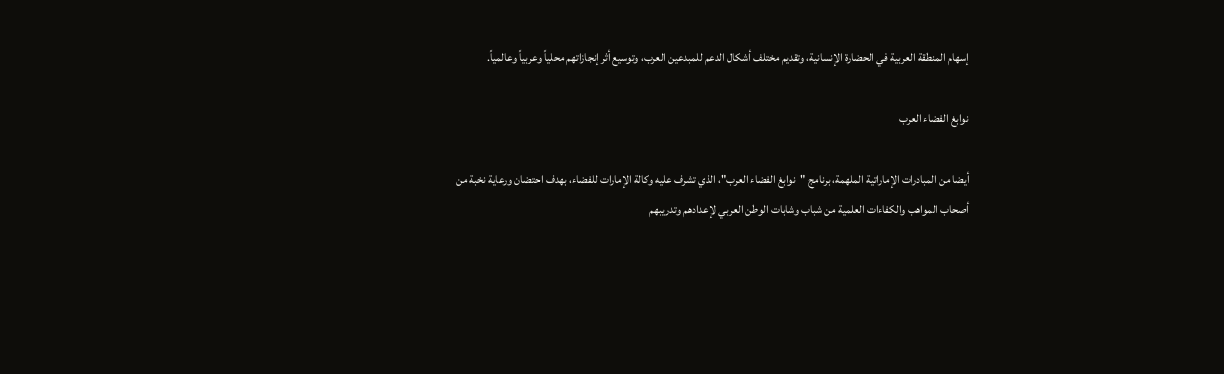إسهام المنطقة العربية في الحضارة الإنسانية، وتقديم مختلف أشكال الدعم للمبدعين العرب، وتوسيع أثر إنجازاتهم محلياً وعربياً وعالمياً.

نوابغ الفضاء العرب

أيضا من المبادرات الإماراتية الملهمة، برنامج "نوابغ الفضاء العرب"، الذي تشرف عليه وكالة الإمارات للفضاء، بهدف احتضان ورعاية نخبة من أصحاب المواهب والكفاءات العلمية من شباب وشابات الوطن العربي لإعدادهم وتدريبهم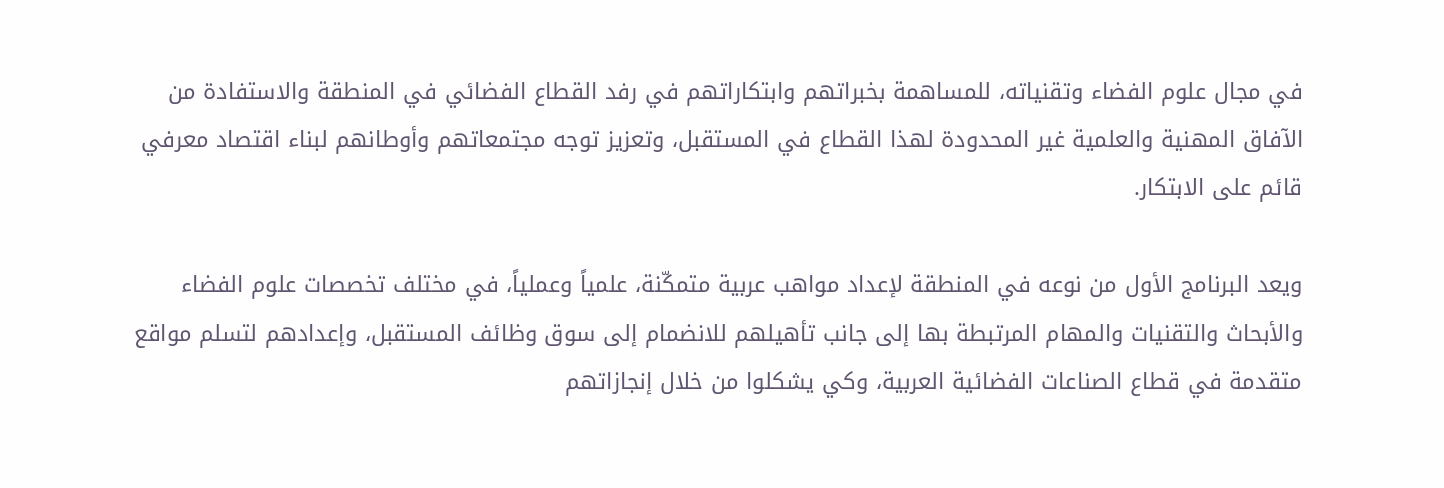في مجال علوم الفضاء وتقنياته، للمساهمة بخبراتهم وابتكاراتهم في رفد القطاع الفضائي في المنطقة والاستفادة من الآفاق المهنية والعلمية غير المحدودة لهذا القطاع في المستقبل، وتعزيز توجه مجتمعاتهم وأوطانهم لبناء اقتصاد معرفي قائم على الابتكار.

ويعد البرنامج الأول من نوعه في المنطقة لإعداد مواهب عربية متمكّنة، علمياً وعملياً، في مختلف تخصصات علوم الفضاء والأبحاث والتقنيات والمهام المرتبطة بها إلى جانب تأهيلهم للانضمام إلى سوق وظائف المستقبل، وإعدادهم لتسلم مواقع متقدمة في قطاع الصناعات الفضائية العربية، وكي يشكلوا من خلال إنجازاتهم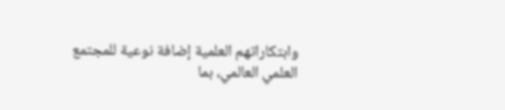وابتكاراتهم العلمية إضافة نوعية للمجتمع العلمي العالمي، بما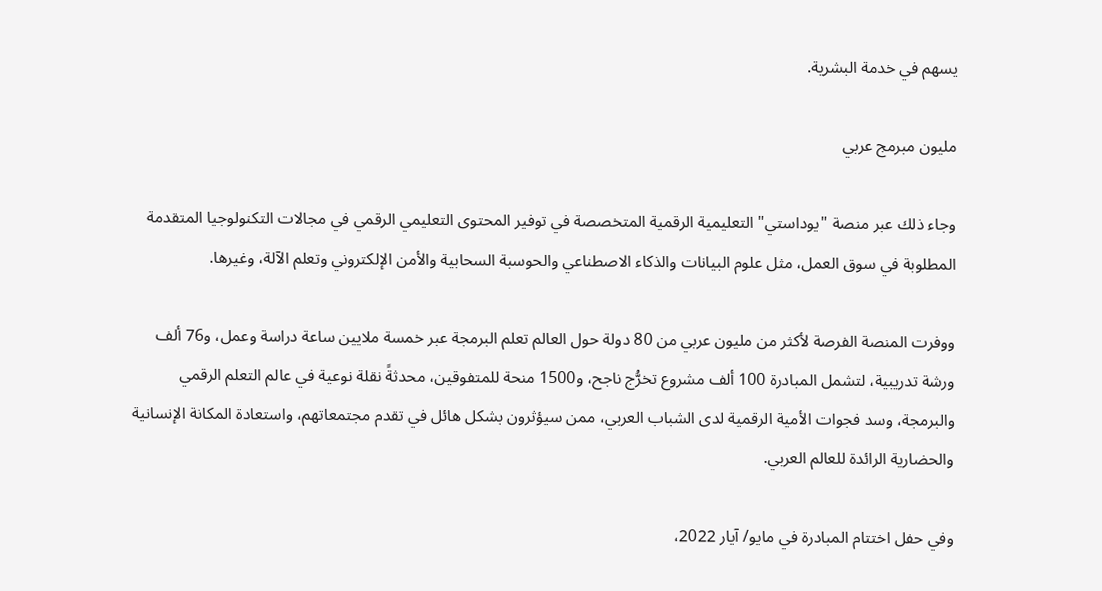يسهم في خدمة البشرية.

مليون مبرمج عربي

وجاء ذلك عبر منصة "يوداستي" التعليمية الرقمية المتخصصة في توفير المحتوى التعليمي الرقمي في مجالات التكنولوجيا المتقدمة المطلوبة في سوق العمل، مثل علوم البيانات والذكاء الاصطناعي والحوسبة السحابية والأمن الإلكتروني وتعلم الآلة، وغيرها.

ووفرت المنصة الفرصة لأكثر من مليون عربي من 80 دولة حول العالم تعلم البرمجة عبر خمسة ملايين ساعة دراسة وعمل، و76 ألف ورشة تدريبية، لتشمل المبادرة 100 ألف مشروع تخرُّج ناجح، و1500 منحة للمتفوقين، محدثةً نقلة نوعية في عالم التعلم الرقمي والبرمجة، وسد فجوات الأمية الرقمية لدى الشباب العربي، ممن سيؤثرون بشكل هائل في تقدم مجتمعاتهم، واستعادة المكانة الإنسانية والحضارية الرائدة للعالم العربي.

وفي حفل اختتام المبادرة في مايو/ آيار 2022،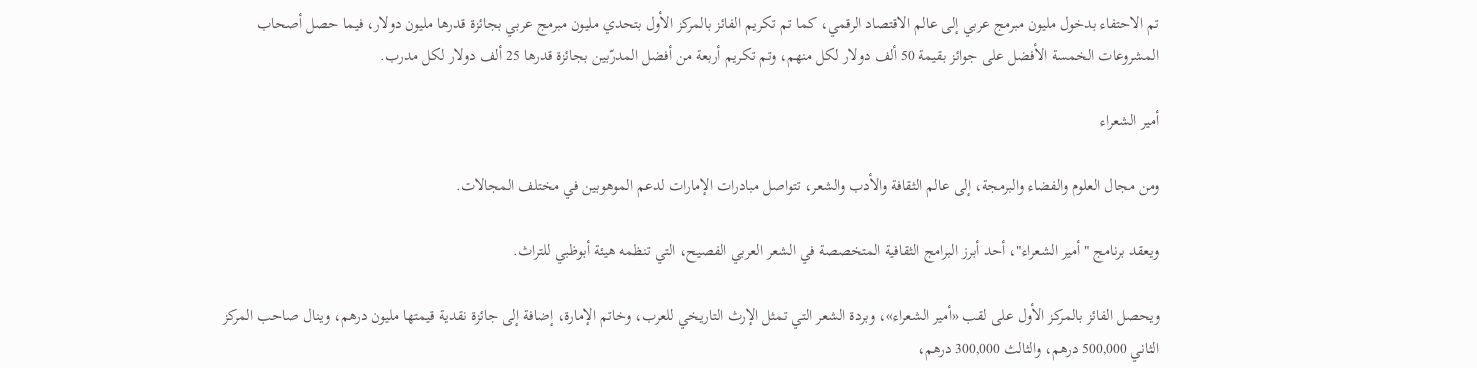تم الاحتفاء بدخول مليون مبرمج عربي إلى عالم الاقتصاد الرقمي، كما تم تكريم الفائز بالمركز الأول بتحدي مليون مبرمج عربي بجائزة قدرها مليون دولار، فيما حصل أصحاب المشروعات الخمسة الأفضل على جوائز بقيمة 50 ألف دولار لكل منهم، وتم تكريم أربعة من أفضل المدرّبين بجائزة قدرها 25 ألف دولار لكل مدرب.

أمير الشعراء

ومن مجال العلوم والفضاء والبرمجة، إلى عالم الثقافة والأدب والشعر، تتواصل مبادرات الإمارات لدعم الموهوبين في مختلف المجالات.

ويعقد برنامج "أمير الشعراء"، أحد أبرز البرامج الثقافية المتخصصة في الشعر العربي الفصيح، التي تنظمه هيئة أبوظبي للتراث.

ويحصل الفائز بالمركز الأول على لقب «أمير الشعراء»، وبردة الشعر التي تمثل الإرث التاريخي للعرب، وخاتم الإمارة، إضافة إلى جائزة نقدية قيمتها مليون درهم، وينال صاحب المركز الثاني 500,000 درهم، والثالث 300,000 درهم،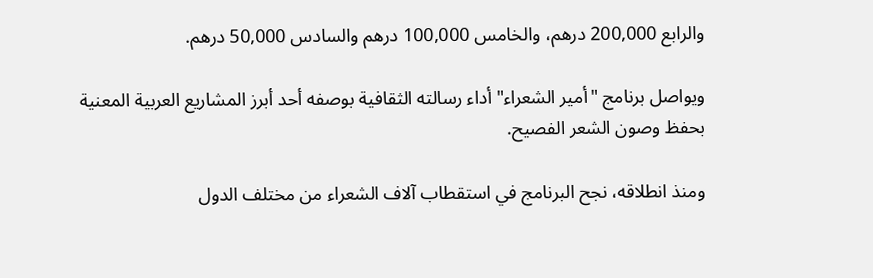والرابع 200,000 درهم، والخامس 100,000 درهم والسادس 50,000 درهم.

ويواصل برنامج "أمير الشعراء" أداء رسالته الثقافية بوصفه أحد أبرز المشاريع العربية المعنية بحفظ وصون الشعر الفصيح.

ومنذ انطلاقه، نجح البرنامج في استقطاب آلاف الشعراء من مختلف الدول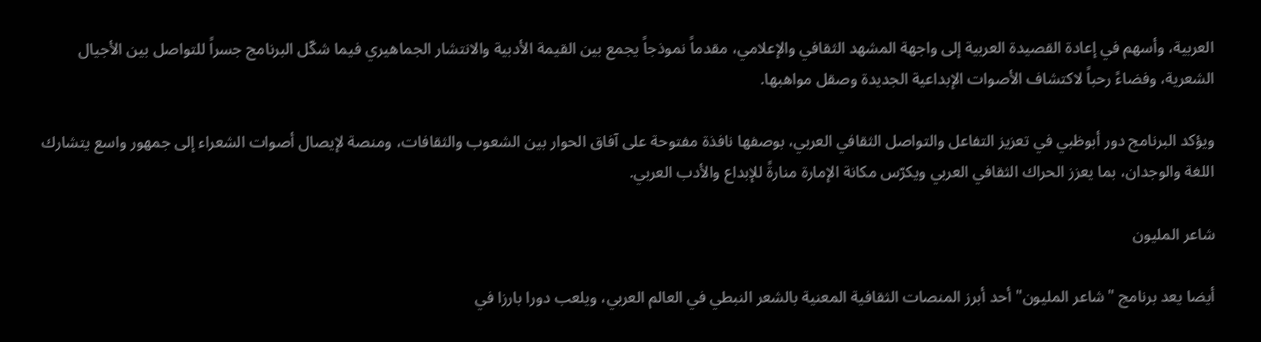العربية، وأسهم في إعادة القصيدة العربية إلى واجهة المشهد الثقافي والإعلامي، مقدماً نموذجاً يجمع بين القيمة الأدبية والانتشار الجماهيري فيما شكّل البرنامج جسراً للتواصل بين الأجيال الشعرية، وفضاءً رحباً لاكتشاف الأصوات الإبداعية الجديدة وصقل مواهبها.

ويؤكد البرنامج دور أبوظبي في تعزيز التفاعل والتواصل الثقافي العربي، بوصفها نافذة مفتوحة على آفاق الحوار بين الشعوب والثقافات، ومنصة لإيصال أصوات الشعراء إلى جمهور واسع يتشارك اللغة والوجدان، بما يعزز الحراك الثقافي العربي ويكرّس مكانة الإمارة منارةً للإبداع والأدب العربي.

شاعر المليون

أيضا يعد برنامج "شاعر المليون" أحد أبرز المنصات الثقافية المعنية بالشعر النبطي في العالم العربي، ويلعب دورا بارزا في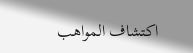اكتشاف المواهب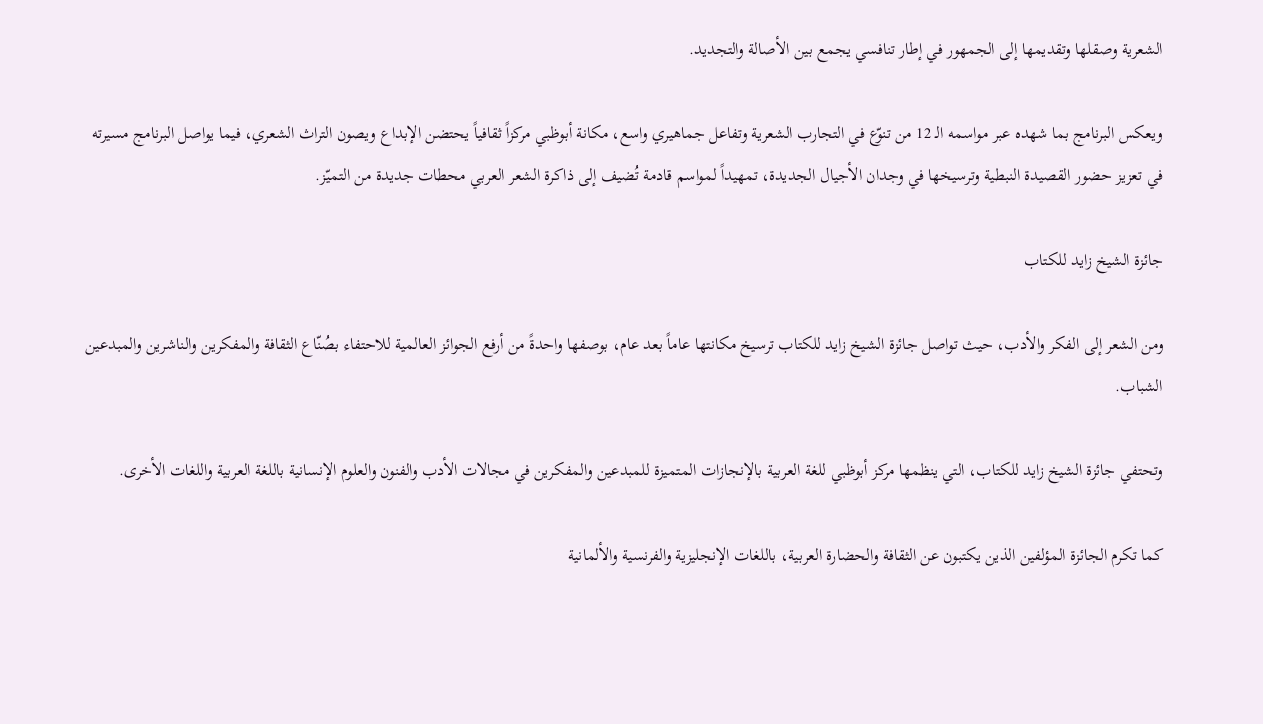الشعرية وصقلها وتقديمها إلى الجمهور في إطار تنافسي يجمع بين الأصالة والتجديد.

ويعكس البرنامج بما شهده عبر مواسمه الـ 12 من تنوّع في التجارب الشعرية وتفاعل جماهيري واسع، مكانة أبوظبي مركزاً ثقافياً يحتضن الإبداع ويصون التراث الشعري، فيما يواصل البرنامج مسيرته في تعزيز حضور القصيدة النبطية وترسيخها في وجدان الأجيال الجديدة، تمهيداً لمواسم قادمة تُضيف إلى ذاكرة الشعر العربي محطات جديدة من التميّز.

جائزة الشيخ زايد للكتاب

ومن الشعر إلى الفكر والأدب، حيث تواصل جائزة الشيخ زايد للكتاب ترسيخ مكانتها عاماً بعد عام، بوصفها واحدةً من أرفع الجوائز العالمية للاحتفاء بصُنّاع الثقافة والمفكرين والناشرين والمبدعين الشباب.

وتحتفي جائزة الشيخ زايد للكتاب، التي ينظمها مركز أبوظبي للغة العربية بالإنجازات المتميزة للمبدعين والمفكرين في مجالات الأدب والفنون والعلوم الإنسانية باللغة العربية واللغات الأخرى.

كما تكرم الجائزة المؤلفين الذين يكتبون عن الثقافة والحضارة العربية، باللغات الإنجليزية والفرنسية والألمانية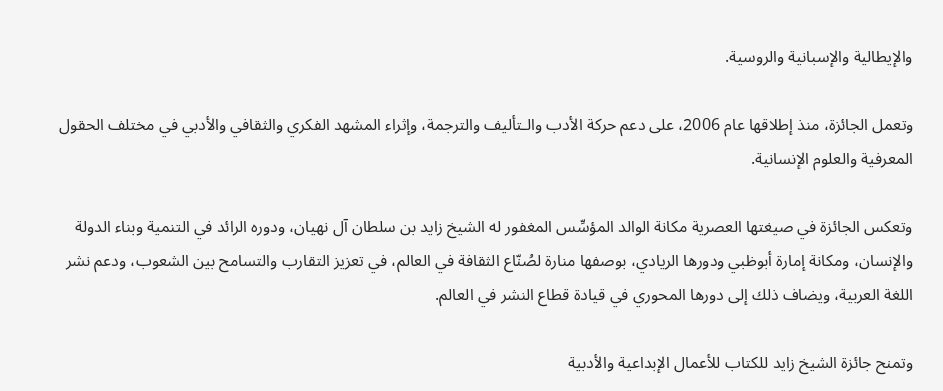والإيطالية والإسبانية والروسية.

وتعمل الجائزة، منذ إطلاقها عام 2006، على دعم حركة الأدب والـتأليف والترجمة، وإثراء المشهد الفكري والثقافي والأدبي في مختلف الحقول المعرفية والعلوم الإنسانية.

وتعكس الجائزة في صيغتها العصرية مكانة الوالد المؤسِّس المغفور له الشيخ زايد بن سلطان آل نهيان، ودوره الرائد في التنمية وبناء الدولة والإنسان، ومكانة إمارة أبوظبي ودورها الريادي، بوصفها منارة لصُنّاع الثقافة في العالم، في تعزيز التقارب والتسامح بين الشعوب، ودعم نشر اللغة العربية، ويضاف ذلك إلى دورها المحوري في قيادة قطاع النشر في العالم.

وتمنح جائزة الشيخ زايد للكتاب للأعمال الإبداعية والأدبية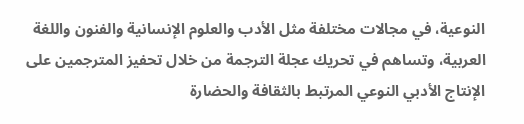النوعية، في مجالات مختلفة مثل الأدب والعلوم الإنسانية والفنون واللغة العربية، وتساهم في تحريك عجلة الترجمة من خلال تحفيز المترجمين على الإنتاج الأدبي النوعي المرتبط بالثقافة والحضارة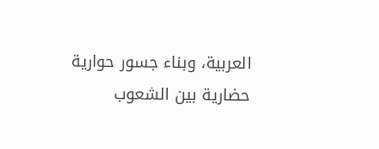العربية، وبناء جسور حوارية حضارية بين الشعوب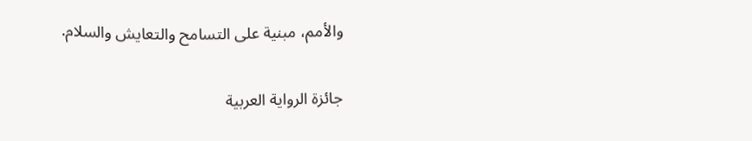والأمم، مبنية على التسامح والتعايش والسلام.

جائزة الرواية العربية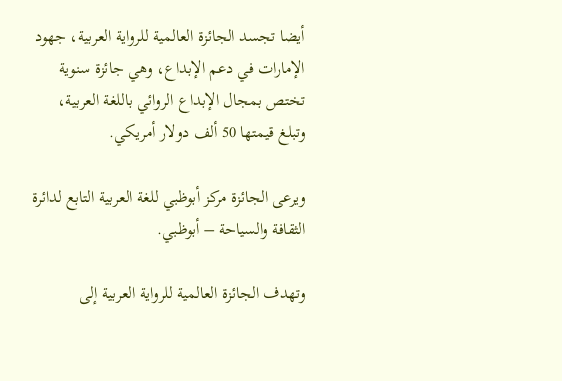أيضا تجسد الجائزة العالمية للرواية العربية، جهود الإمارات في دعم الإبداع، وهي جائزة سنوية تختص بمجال الإبداع الروائي باللغة العربية، وتبلغ قيمتها 50 ألف دولار أمريكي.

ويرعى الجائزة مركز أبوظبي للغة العربية التابع لدائرة الثقافة والسياحة – أبوظبي.

وتهدف الجائزة العالمية للرواية العربية إلى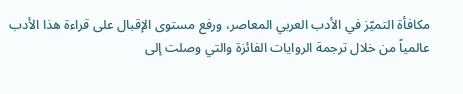مكافأة التميّز في الأدب العربي المعاصر، ورفع مستوى الإقبال على قراءة هذا الأدب عالمياً من خلال ترجمة الروايات الفائزة والتي وصلت إلى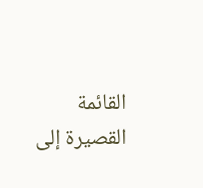القائمة القصيرة إلى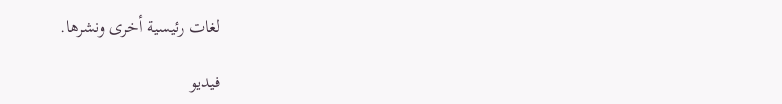لغات رئيسية أخرى ونشرها.

فيديو